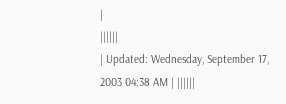|
||||||
| Updated: Wednesday, September 17, 2003 04:38 AM | ||||||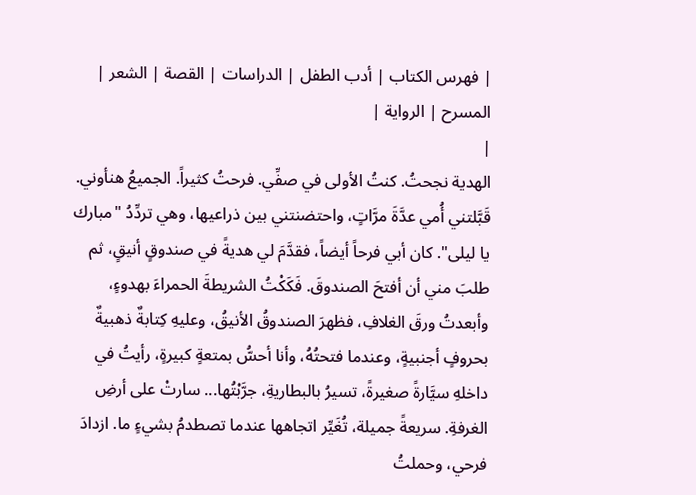| فهرس الكتاب | أدب الطفل | الدراسات | القصة | الشعر | المسرح | الرواية |
|
الهدية نجحتُ. كنتُ الأولى في صفِّي. فرحتُ كثيراً. الجميعُ هنأوني. قَبَّلتني أُمي عدَّةَ مرَّاتٍ، واحتضنتني بين ذراعيها، وهي تردِّدُ "مبارك يا ليلى". كان أبي فرحاً أيضاً، فقدَّمَ لي هديةً في صندوقٍ أنيقٍ، ثم طلبَ مني أن أفتحَ الصندوقَ. فَكَكْتُ الشريطةَ الحمراءَ بهدوءٍ، وأبعدتُ ورقَ الغلافِ، فظهرَ الصندوقُ الأنيقُ، وعليهِ كِتابةٌ ذهبيةٌ بحروفٍ أجنبيةٍ، وعندما فتحتُهُ، وأنا أحسُّ بمتعةٍ كبيرةٍ، رأيتُ في داخلهِ سيَّارةً صغيرةً، تسيرُ بالبطاريةِ، جرَّبْتُها... سارتْ على أرضِ الغرفةِ. سريعةً جميلة، تُغَيِّر اتجاهها عندما تصطدمُ بشيءٍ ما. ازدادَ فرحي، وحملتُ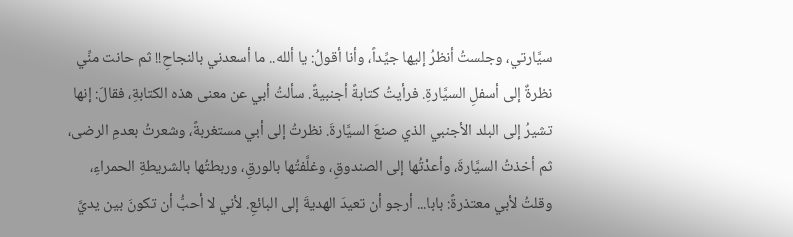سيَّارتي، وجلستُ أنظرُ إليها جيِّداً، وأنا أقولُ: يا ألله.. ما أسعدني بالنجاحِ!! ثم حانت منِّي نظرةٌ إلى أسفلِ السيَّارةِ. فرأيتُ كتابةً أجنبيةً. سألتُ أبي عن معنى هذه الكتابةِ، فقالَ: إنها تشيرُ إلى البلد الأجنبي الذي صنعَ السيَّارةَ. نظرتُ إلى أبي مستغربةً، وشعرتُ بعدمِ الرضى، ثم أخذتُ السيَّارةَ، وأعدْتُها إلى الصندوقِ، وغلَّفتُها بالورقِ، وربطتُها بالشريطةِ الحمراءِ، وقلتُ لأبي معتذرةً: بابا... أرجو أن تعيدَ الهديةَ إلى البائعِ. لأني لا أحبُّ أن تكونَ بين يديَّ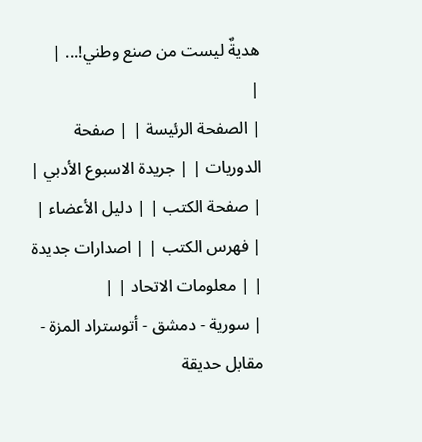هديةٌ ليست من صنع وطني!... |
|
| الصفحة الرئيسة | | صفحة الدوريات | | جريدة الاسبوع الأدبي | | صفحة الكتب | | دليل الأعضاء | | فهرس الكتب | | اصدارات جديدة | | معلومات الاتحاد | |
| سورية - دمشق - أتوستراد المزة - مقابل حديقة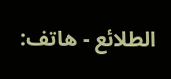الطلائع - هاتف: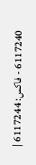6117240 - فاكس: 6117244 |